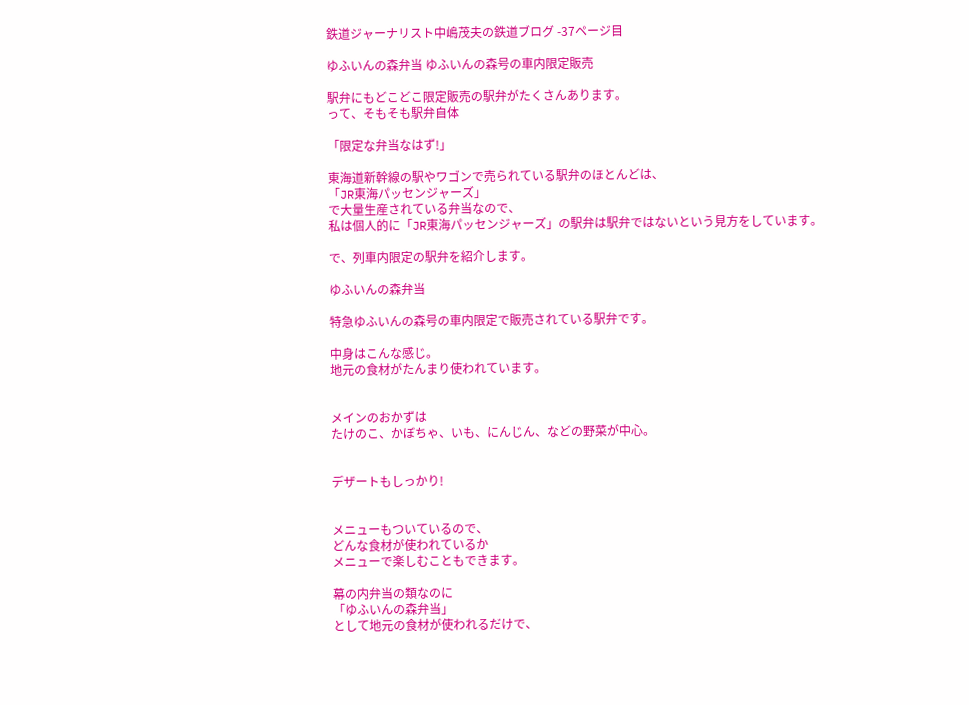鉄道ジャーナリスト中嶋茂夫の鉄道ブログ -37ページ目

ゆふいんの森弁当 ゆふいんの森号の車内限定販売

駅弁にもどこどこ限定販売の駅弁がたくさんあります。
って、そもそも駅弁自体

「限定な弁当なはず!」

東海道新幹線の駅やワゴンで売られている駅弁のほとんどは、
「JR東海パッセンジャーズ」
で大量生産されている弁当なので、
私は個人的に「JR東海パッセンジャーズ」の駅弁は駅弁ではないという見方をしています。

で、列車内限定の駅弁を紹介します。

ゆふいんの森弁当

特急ゆふいんの森号の車内限定で販売されている駅弁です。

中身はこんな感じ。
地元の食材がたんまり使われています。


メインのおかずは
たけのこ、かぼちゃ、いも、にんじん、などの野菜が中心。


デザートもしっかり!


メニューもついているので、
どんな食材が使われているか
メニューで楽しむこともできます。

幕の内弁当の類なのに
「ゆふいんの森弁当」
として地元の食材が使われるだけで、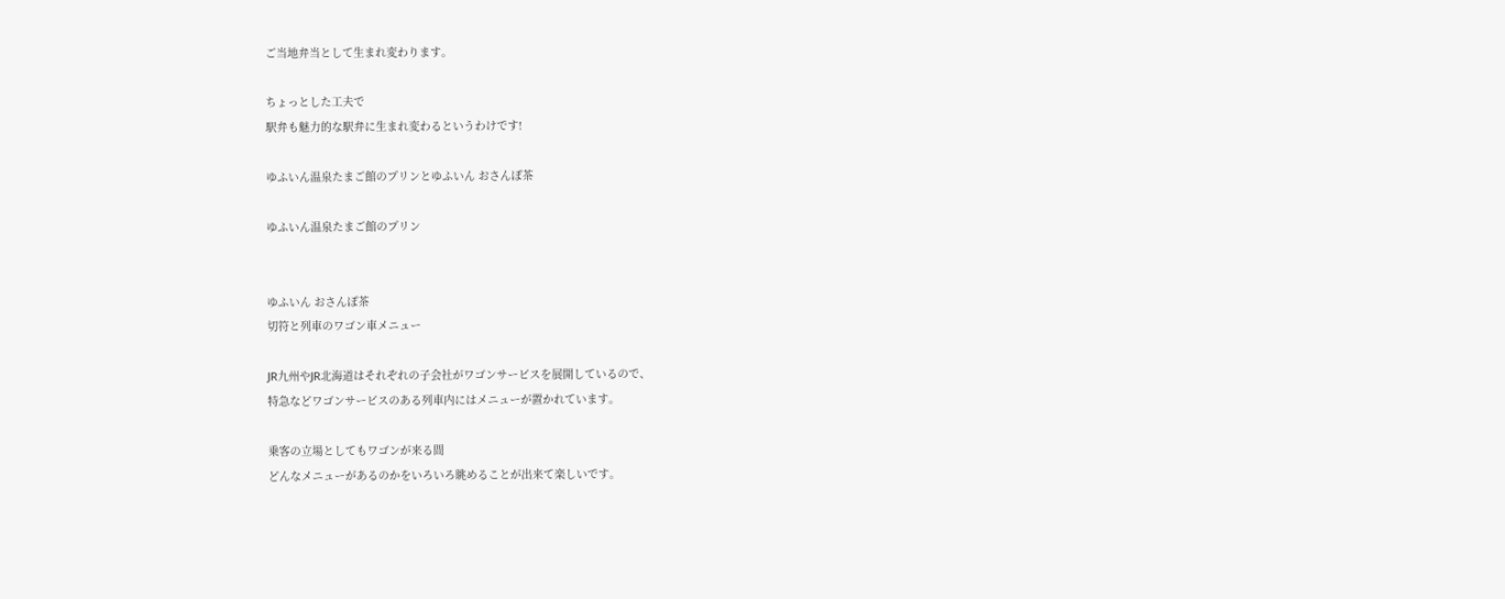ご当地弁当として生まれ変わります。

ちょっとした工夫で
駅弁も魅力的な駅弁に生まれ変わるというわけです!

ゆふいん温泉たまご館のプリンとゆふいん おさんぽ茶

ゆふいん温泉たまご館のプリン


ゆふいん おさんぽ茶
切符と列車のワゴン車メニュー

JR九州やJR北海道はそれぞれの子会社がワゴンサービスを展開しているので、
特急などワゴンサービスのある列車内にはメニューが置かれています。

乗客の立場としてもワゴンが来る間
どんなメニューがあるのかをいろいろ眺めることが出来て楽しいです。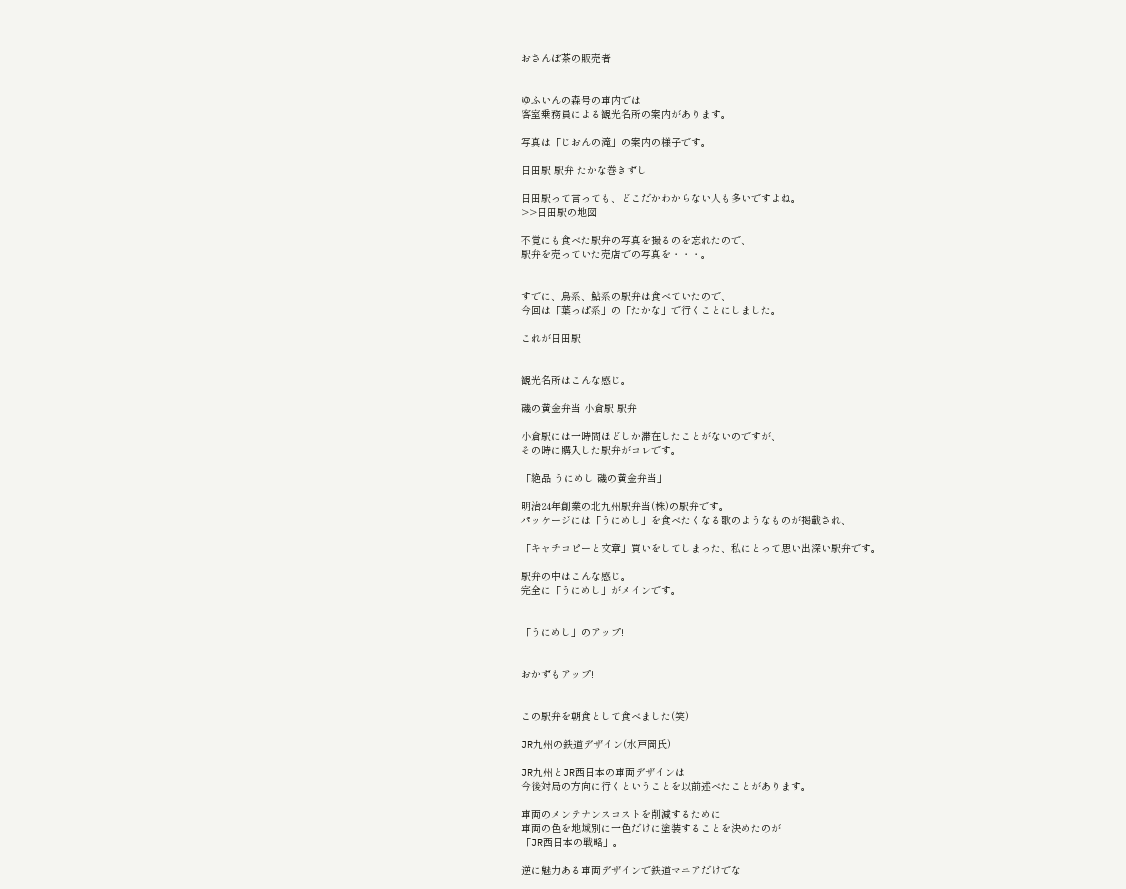おさんぽ茶の販売者


ゆふいんの森号の車内では
客室乗務員による観光名所の案内があります。

写真は「じおんの滝」の案内の様子です。

日田駅 駅弁 たかな巻きずし

日田駅って言っても、どこだかわからない人も多いですよね。
>>日田駅の地図

不覚にも食べた駅弁の写真を撮るのを忘れたので、
駅弁を売っていた売店での写真を・・・。


すでに、鳥系、鮎系の駅弁は食べていたので、
今回は「葉っぱ系」の「たかな」で行くことにしました。

これが日田駅


観光名所はこんな感じ。

磯の黄金弁当 小倉駅 駅弁

小倉駅には一時間ほどしか滞在したことがないのですが、
その時に購入した駅弁がコレです。

「絶品 うにめし 磯の黄金弁当」

明治24年創業の北九州駅弁当(株)の駅弁です。
パッケージには「うにめし」を食べたくなる歌のようなものが掲載され、

「キャチコピーと文章」買いをしてしまった、私にとって思い出深い駅弁です。

駅弁の中はこんな感じ。
完全に「うにめし」がメインです。


「うにめし」のアップ!


おかずもアップ!


この駅弁を朝食として食べました(笑)

JR九州の鉄道デザイン(水戸岡氏)

JR九州とJR西日本の車両デザインは
今後対局の方向に行くということを以前述べたことがあります。

車両のメンテナンスコストを削減するために
車両の色を地域別に一色だけに塗装することを決めたのが
「JR西日本の戦略」。

逆に魅力ある車両デザインで鉄道マニアだけでな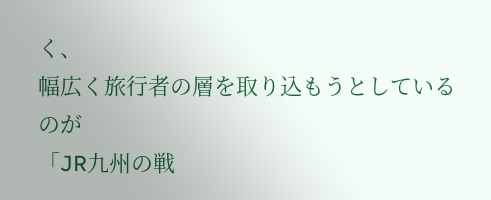く、
幅広く旅行者の層を取り込もうとしているのが
「JR九州の戦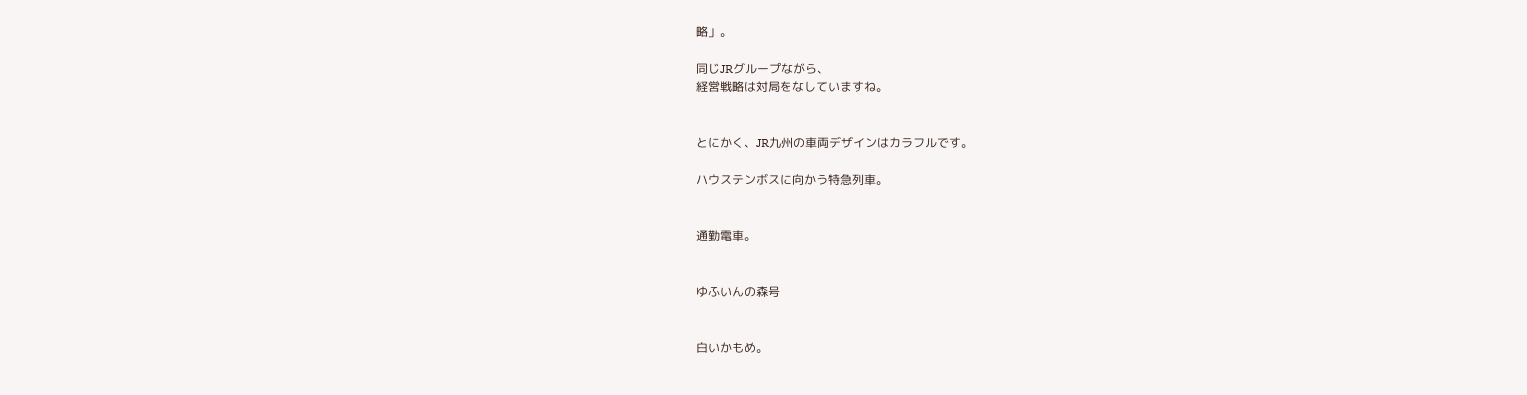略」。

同じJRグループながら、
経営戦略は対局をなしていますね。


とにかく、JR九州の車両デザインはカラフルです。

ハウステンボスに向かう特急列車。


通勤電車。


ゆふいんの森号


白いかもめ。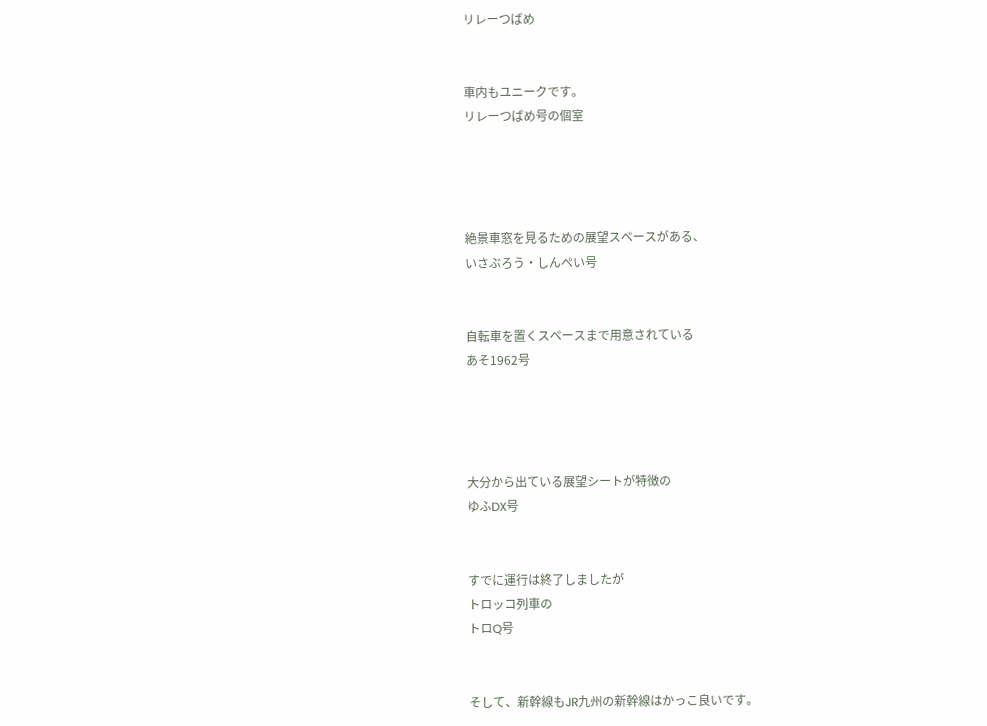リレーつばめ


車内もユニークです。
リレーつばめ号の個室




絶景車窓を見るための展望スペースがある、
いさぶろう・しんぺい号


自転車を置くスペースまで用意されている
あそ1962号




大分から出ている展望シートが特徴の
ゆふDX号


すでに運行は終了しましたが
トロッコ列車の
トロQ号


そして、新幹線もJR九州の新幹線はかっこ良いです。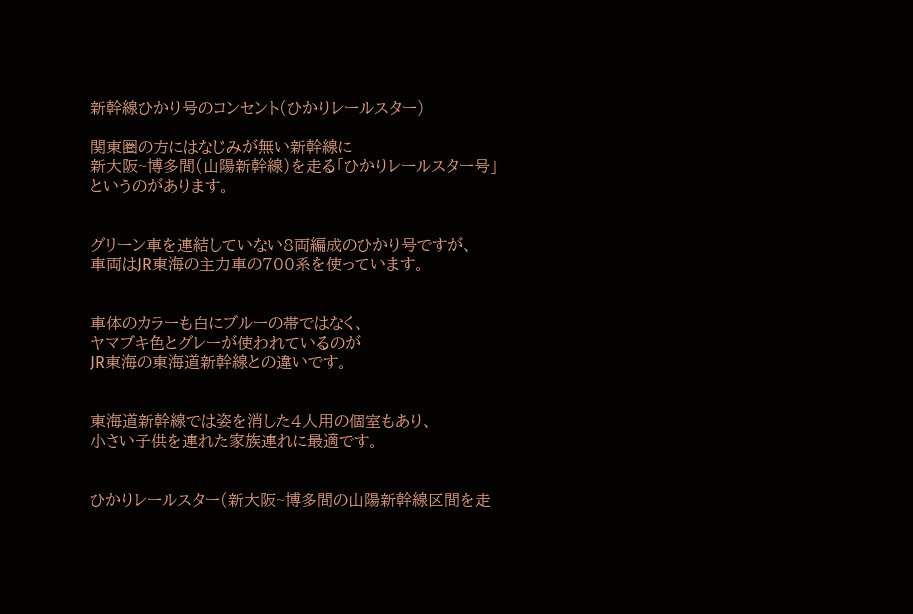新幹線ひかり号のコンセント(ひかりレールスター)

関東圏の方にはなじみが無い新幹線に
新大阪~博多間(山陽新幹線)を走る「ひかりレールスター号」
というのがあります。


グリーン車を連結していない8両編成のひかり号ですが、
車両はJR東海の主力車の700系を使っています。


車体のカラーも白にブルーの帯ではなく、
ヤマブキ色とグレーが使われているのが
JR東海の東海道新幹線との違いです。


東海道新幹線では姿を消した4人用の個室もあり、
小さい子供を連れた家族連れに最適です。


ひかりレールスター(新大阪~博多間の山陽新幹線区間を走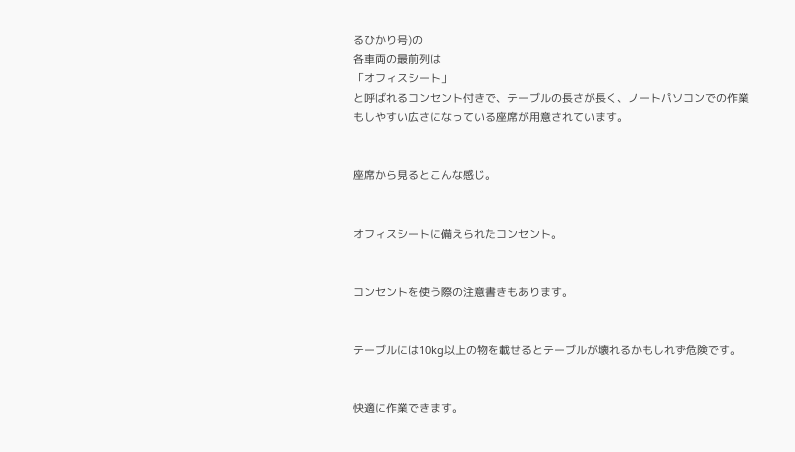るひかり号)の
各車両の最前列は
「オフィスシート」
と呼ばれるコンセント付きで、テーブルの長さが長く、ノートパソコンでの作業もしやすい広さになっている座席が用意されています。


座席から見るとこんな感じ。


オフィスシートに備えられたコンセント。


コンセントを使う際の注意書きもあります。


テーブルには10kg以上の物を載せるとテーブルが壊れるかもしれず危険です。


快適に作業できます。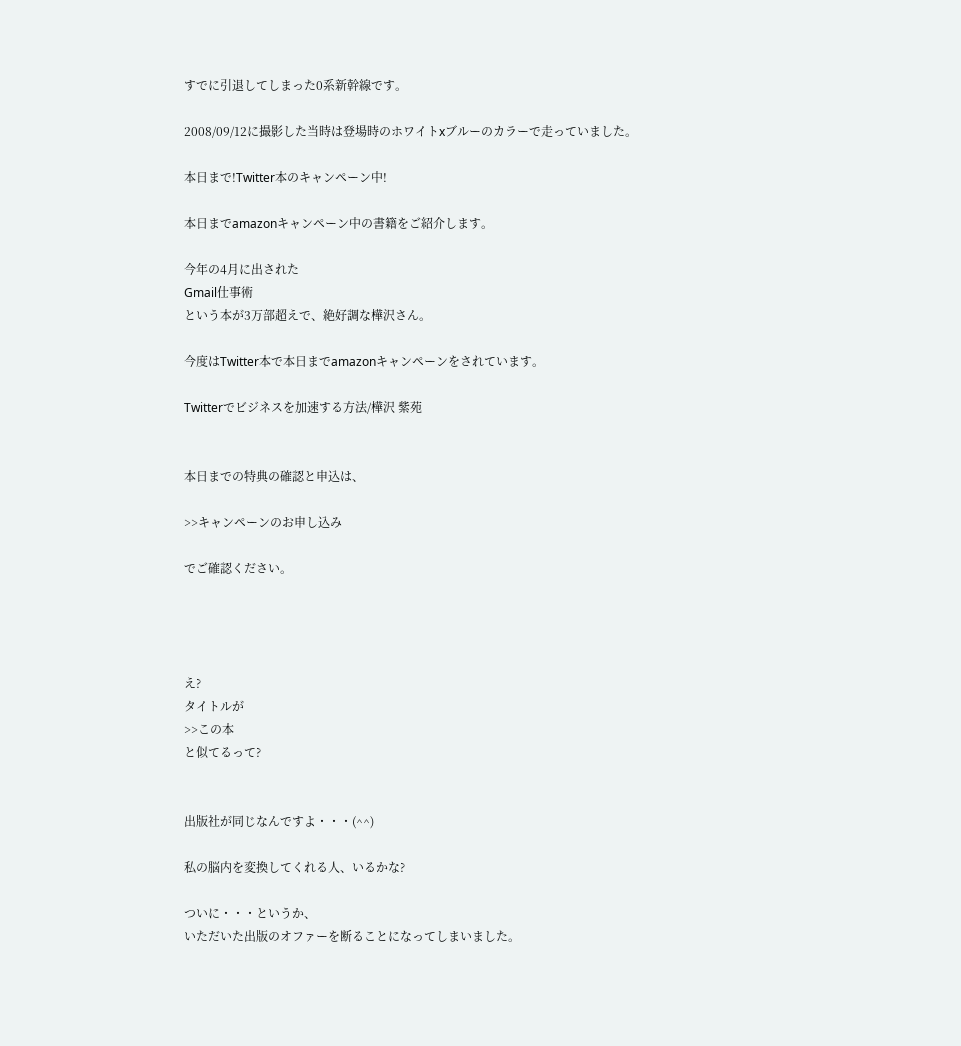すでに引退してしまった0系新幹線です。

2008/09/12に撮影した当時は登場時のホワイトxブルーのカラーで走っていました。

本日まで!Twitter本のキャンペーン中!

本日までamazonキャンペーン中の書籍をご紹介します。

今年の4月に出された
Gmail仕事術
という本が3万部超えで、絶好調な樺沢さん。

今度はTwitter本で本日までamazonキャンペーンをされています。

Twitterでビジネスを加速する方法/樺沢 紫苑


本日までの特典の確認と申込は、

>>キャンペーンのお申し込み

でご確認ください。




え?
タイトルが
>>この本
と似てるって?


出版社が同じなんですよ・・・(^^)

私の脳内を変換してくれる人、いるかな?

ついに・・・というか、
いただいた出版のオファーを断ることになってしまいました。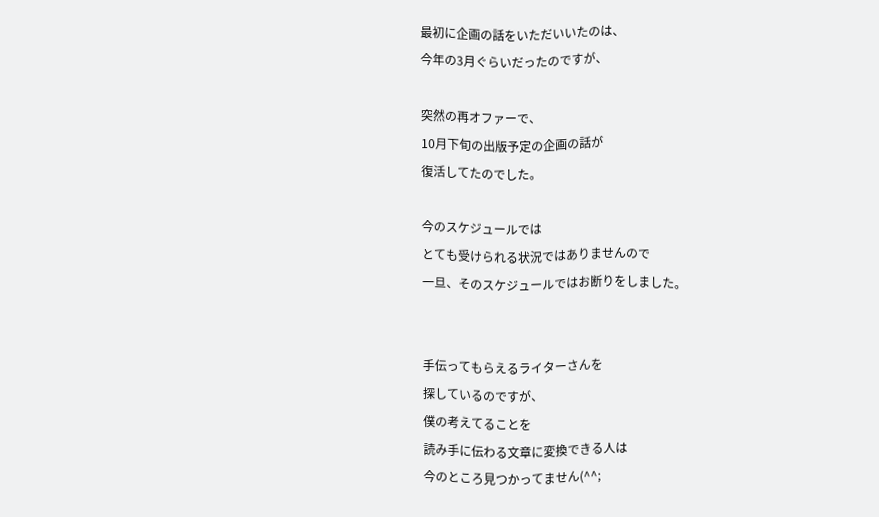最初に企画の話をいただいいたのは、
今年の3月ぐらいだったのですが、

突然の再オファーで、
10月下旬の出版予定の企画の話が
復活してたのでした。

今のスケジュールでは
とても受けられる状況ではありませんので
一旦、そのスケジュールではお断りをしました。


手伝ってもらえるライターさんを
探しているのですが、
僕の考えてることを
読み手に伝わる文章に変換できる人は
今のところ見つかってません(^^;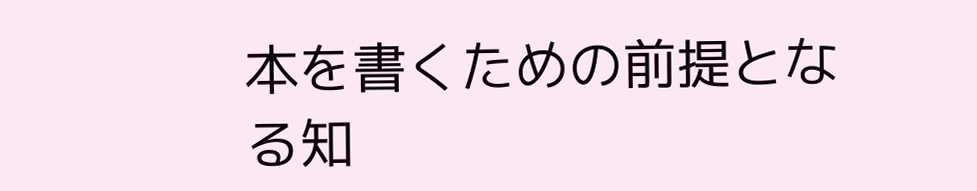本を書くための前提となる知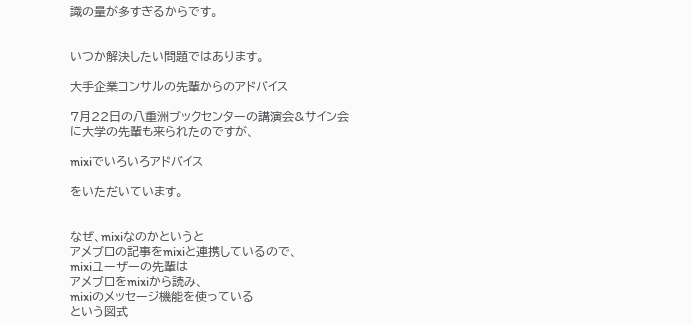識の量が多すぎるからです。


いつか解決したい問題ではあります。

大手企業コンサルの先輩からのアドバイス

7月22日の八重洲ブックセンターの講演会&サイン会
に大学の先輩も来られたのですが、

mixiでいろいろアドバイス

をいただいています。


なぜ、mixiなのかというと
アメブロの記事をmixiと連携しているので、
mixiユーザーの先輩は
アメブロをmixiから読み、
mixiのメッセージ機能を使っている
という図式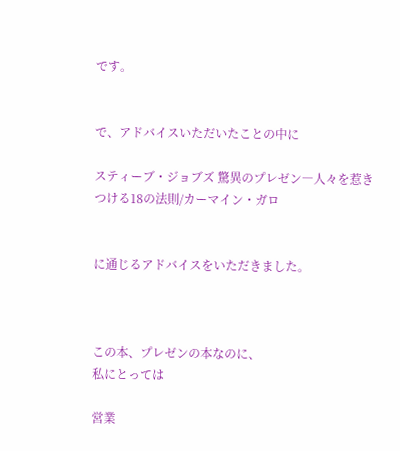です。


で、アドバイスいただいたことの中に

スティーブ・ジョブズ 驚異のプレゼン―人々を惹きつける18の法則/カーマイン・ガロ


に通じるアドバイスをいただきました。



この本、プレゼンの本なのに、
私にとっては

営業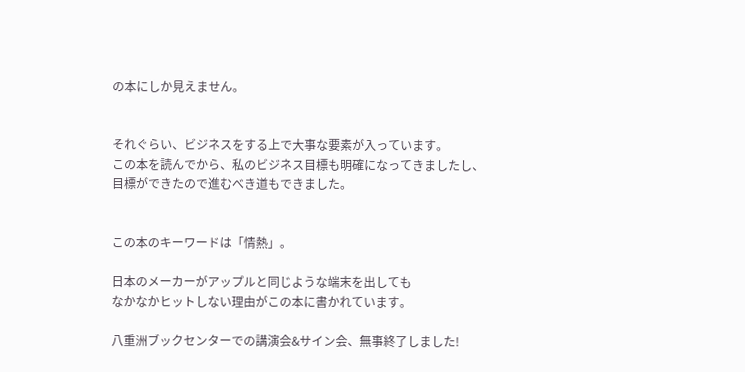の本にしか見えません。


それぐらい、ビジネスをする上で大事な要素が入っています。
この本を読んでから、私のビジネス目標も明確になってきましたし、
目標ができたので進むべき道もできました。


この本のキーワードは「情熱」。

日本のメーカーがアップルと同じような端末を出しても
なかなかヒットしない理由がこの本に書かれています。

八重洲ブックセンターでの講演会&サイン会、無事終了しました!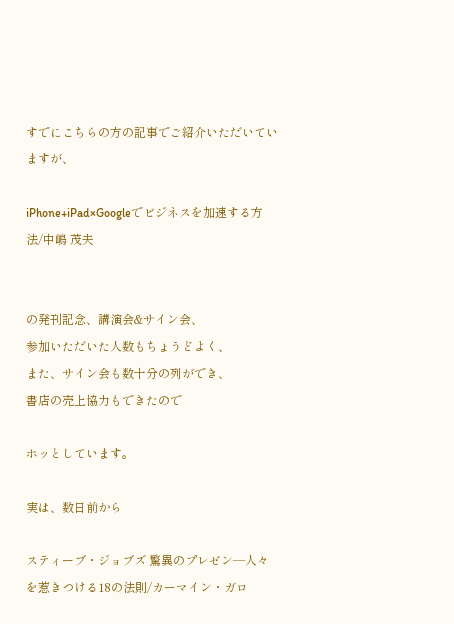すでにこちらの方の記事でご紹介いただいていますが、

iPhone+iPad×Googleでビジネスを加速する方法/中嶋 茂夫


の発刊記念、講演会&サイン会、
参加いただいた人数もちょうどよく、
また、サイン会も数十分の列ができ、
書店の売上協力もできたので

ホッとしています。

実は、数日前から

スティーブ・ジョブズ 驚異のプレゼン―人々を惹きつける18の法則/カーマイン・ガロ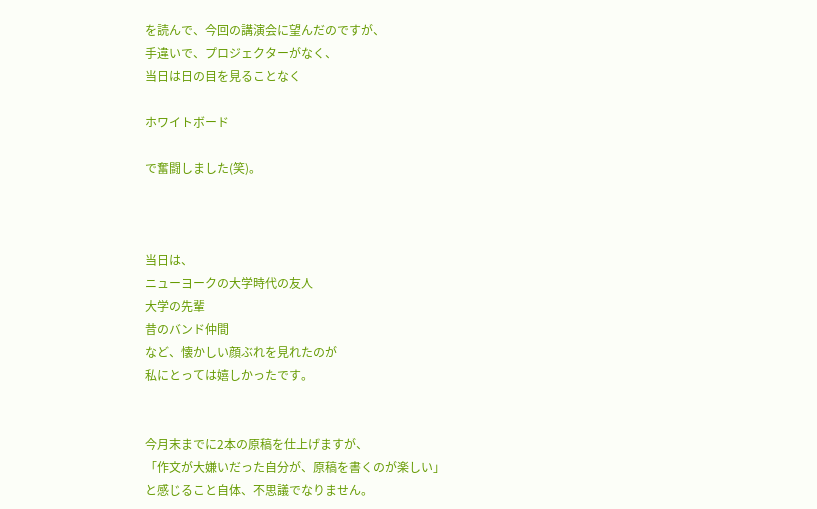を読んで、今回の講演会に望んだのですが、
手違いで、プロジェクターがなく、
当日は日の目を見ることなく

ホワイトボード

で奮闘しました(笑)。



当日は、
ニューヨークの大学時代の友人
大学の先輩
昔のバンド仲間
など、懐かしい顔ぶれを見れたのが
私にとっては嬉しかったです。


今月末までに2本の原稿を仕上げますが、
「作文が大嫌いだった自分が、原稿を書くのが楽しい」
と感じること自体、不思議でなりません。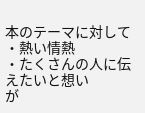本のテーマに対して
・熱い情熱
・たくさんの人に伝えたいと想い
が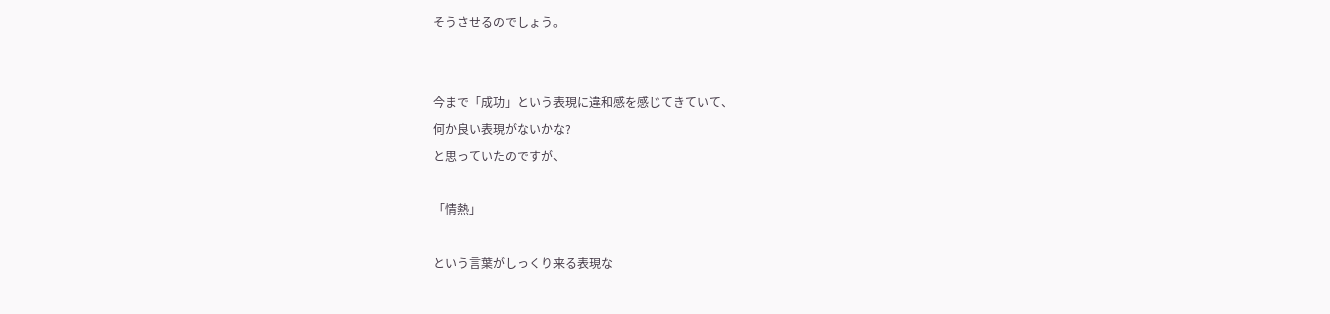そうさせるのでしょう。


今まで「成功」という表現に違和感を感じてきていて、
何か良い表現がないかな?
と思っていたのですが、

「情熱」

という言葉がしっくり来る表現な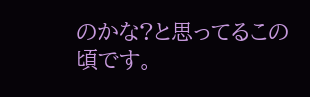のかな?と思ってるこの頃です。